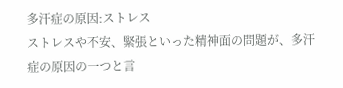多汗症の原因:ストレス
ストレスや不安、緊張といった精神面の問題が、多汗症の原因の一つと言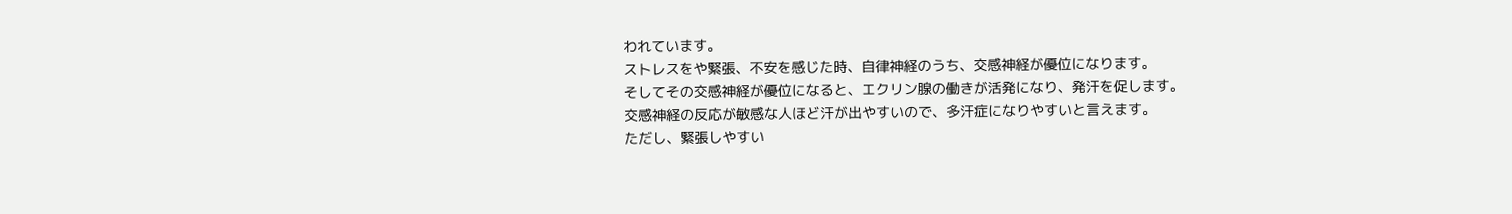われています。
ストレスをや緊張、不安を感じた時、自律神経のうち、交感神経が優位になります。
そしてその交感神経が優位になると、エクリン腺の働きが活発になり、発汗を促します。
交感神経の反応が敏感な人ほど汗が出やすいので、多汗症になりやすいと言えます。
ただし、緊張しやすい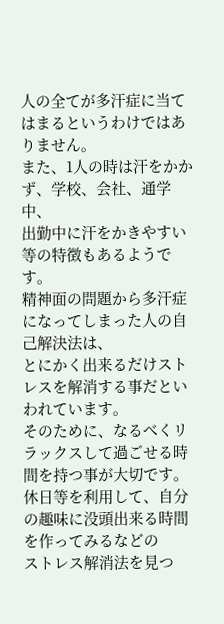人の全てが多汗症に当てはまるというわけではありません。
また、1人の時は汗をかかず、学校、会社、通学中、
出勤中に汗をかきやすい等の特徴もあるようです。
精神面の問題から多汗症になってしまった人の自己解決法は、
とにかく出来るだけストレスを解消する事だといわれています。
そのために、なるべくリラックスして過ごせる時間を持つ事が大切です。
休日等を利用して、自分の趣味に没頭出来る時間を作ってみるなどの
ストレス解消法を見つ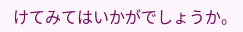けてみてはいかがでしょうか。